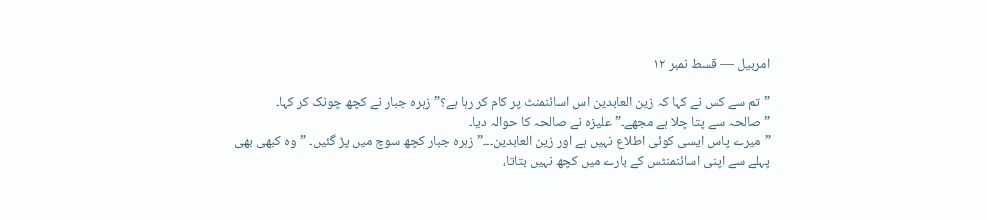امربیل — قسط نمبر ۱۲

”تم سے کس نے کہا کہ زین العابدین اس اسائنمنٹ پر کام کر رہا ہے؟” زہرہ جبار نے کچھ چونک کر کہا۔
”صالحہ سے پتا چلا ہے مجھے۔” علیزہ نے صالحہ کا حوالہ دیا۔
”میرے پاس ایسی کوئی اطلاع نہیں ہے اور زین العابدین۔۔۔” زہرہ جبار کچھ سوچ میں پڑ گئیں۔ ”وہ کبھی بھی پہلے سے اپنی اسائنمنٹس کے بارے میں کچھ نہیں بتاتا،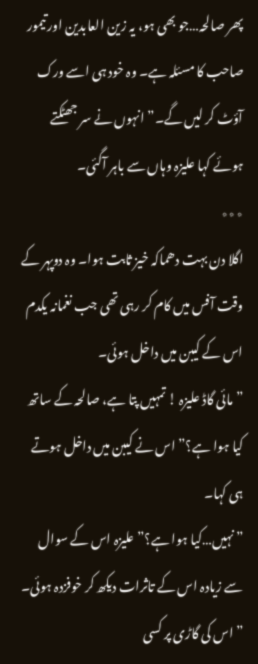پھر صالحہ…جو بھی ہو، یہ زین العابدین اور تیمور صاحب کا مسئلہ ہے۔ وہ خود ہی اسے ورک آؤٹ کر لیں گے۔” انہوں نے سر جھٹکتے ہوئے کہا علیزہ وہاں سے باہر آگئی۔
٭٭٭
اگلا دن بہت دھماکہ خیز ثابت ہوا۔ وہ دوپہر کے وقت آفس میں کام کر رہی تھی جب نغمانہ یکدم اس کے کیبن میں داخل ہوئی۔
”مائی گاڈ علیزہ ! تمہیں پتا ہے، صالحہ کے ساتھ کیا ہوا ہے؟” اس نے کیبن میں داخل ہوتے ہی کہا۔
”نہیں…کیا ہوا ہے؟” علیزہ اس کے سوال سے زیادہ اس کے تاثرات دیکھ کر خوفزدہ ہوئی۔
”اس کی گاڑی پر کسی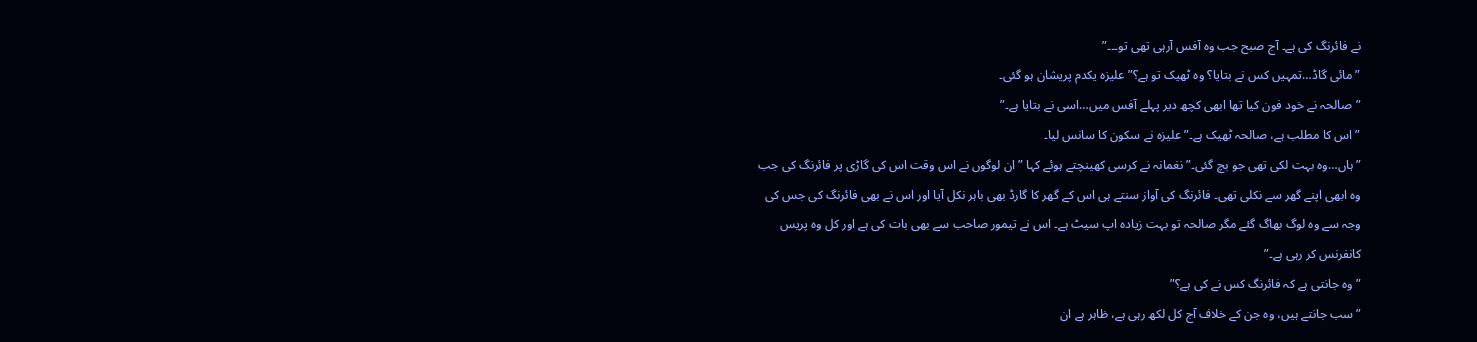نے فائرنگ کی ہے۔ آج صبح جب وہ آفس آرہی تھی تو۔۔۔”
”مائی گاڈ…تمہیں کس نے بتایا؟ وہ ٹھیک تو ہے؟” علیزہ یکدم پریشان ہو گئی۔
”صالحہ نے خود فون کیا تھا ابھی کچھ دیر پہلے آفس میں…اسی نے بتایا ہے۔”
”اس کا مطلب ہے، صالحہ ٹھیک ہے۔” علیزہ نے سکون کا سانس لیا۔
”ہاں…وہ بہت لکی تھی جو بچ گئی۔” نغمانہ نے کرسی کھینچتے ہوئے کہا ”ان لوگوں نے اس وقت اس کی گاڑی پر فائرنگ کی جب وہ ابھی اپنے گھر سے نکلی تھی۔ فائرنگ کی آواز سنتے ہی اس کے گھر کا گارڈ بھی باہر نکل آیا اور اس نے بھی فائرنگ کی جس کی وجہ سے وہ لوگ بھاگ گئے مگر صالحہ تو بہت زیادہ اپ سیٹ ہے۔ اس نے تیمور صاحب سے بھی بات کی ہے اور کل وہ پریس کانفرنس کر رہی ہے۔”
”وہ جانتی ہے کہ فائرنگ کس نے کی ہے؟”
”سب جانتے ہیں، وہ جن کے خلاف آج کل لکھ رہی ہے، ظاہر ہے ان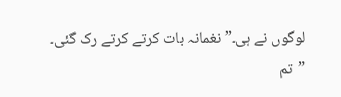لوگوں نے ہی۔” نغمانہ بات کرتے کرتے رک گئی۔
”تم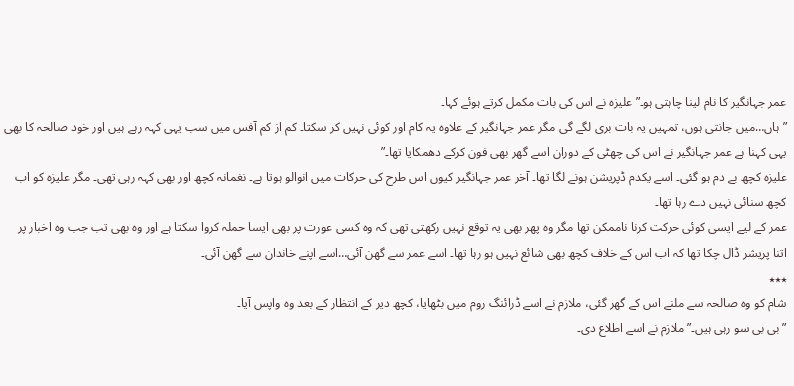عمر جہانگیر کا نام لینا چاہتی ہو۔” علیزہ نے اس کی بات مکمل کرتے ہوئے کہا۔
”ہاں…میں جانتی ہوں، تمہیں یہ بات بری لگے گی مگر عمر جہانگیر کے علاوہ یہ کام اور کوئی نہیں کر سکتا۔ کم از کم آفس میں سب یہی کہہ رہے ہیں اور خود صالحہ کا بھی یہی کہنا ہے عمر جہانگیر نے اس کی چھٹی کے دوران اسے گھر بھی فون کرکے دھمکایا تھا۔”
علیزہ کچھ بے دم ہو گئی۔ اسے یکدم ڈپریشن ہونے لگا تھا۔ آخر عمر جہانگیر کیوں اس طرح کی حرکات میں انوالو ہوتا ہے۔ نغمانہ کچھ اور بھی کہہ رہی تھی۔ مگر علیزہ کو اب کچھ سنائی نہیں دے رہا تھا۔
عمر کے لیے ایسی کوئی حرکت کرنا ناممکن تھا مگر وہ پھر بھی یہ توقع نہیں رکھتی تھی کہ وہ کسی عورت پر بھی ایسا حملہ کروا سکتا ہے اور وہ بھی تب جب وہ اخبار پر اتنا پریشر ڈال چکا تھا کہ اب اس کے خلاف کچھ بھی شائع نہیں ہو رہا تھا۔ اسے عمر سے گھن آئی…اسے اپنے خاندان سے گھن آئی۔
٭٭٭
شام کو وہ صالحہ سے ملنے اس کے گھر گئی، ملازم نے اسے ڈرائنگ روم میں بٹھایا، کچھ دیر کے انتظار کے بعد وہ واپس آیا۔
”بی بی سو رہی ہیں۔” ملازم نے اسے اطلاع دی۔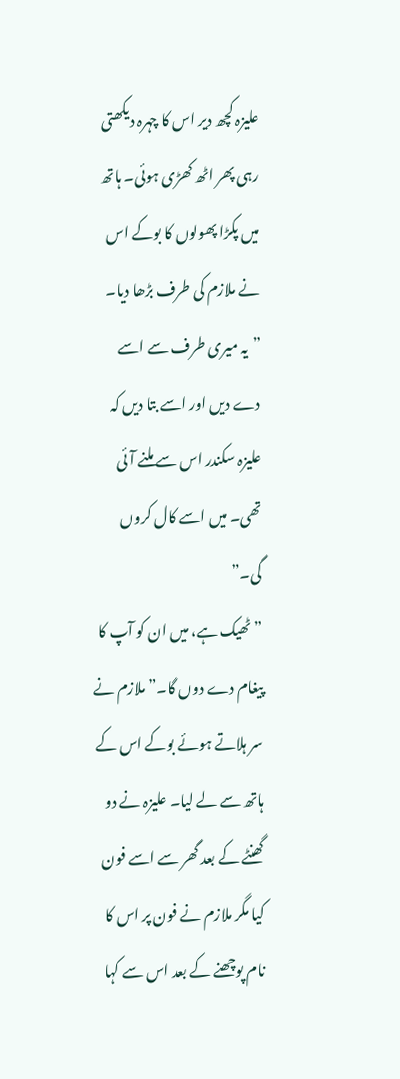علیزہ کچھ دیر اس کا چہرہ دیکھتی رہی پھر اٹھ کھڑی ہوئی۔ ہاتھ میں پکڑا پھولوں کا بوکے اس نے ملازم کی طرف بڑھا دیا۔
”یہ میری طرف سے اسے دے دیں اور اسے بتا دیں کہ علیزہ سکندر اس سے ملنے آئی تھی۔ میں اسے کال کروں گی۔”
”ٹھیک ہے، میں ان کو آپ کا پیغام دے دوں گا۔” ملازم نے سر ہلاتے ہوئے بوکے اس کے ہاتھ سے لے لیا۔ علیزہ نے دو گھنٹے کے بعد گھر سے اسے فون کیا مگر ملازم نے فون پر اس کا نام پوچھنے کے بعد اس سے کہا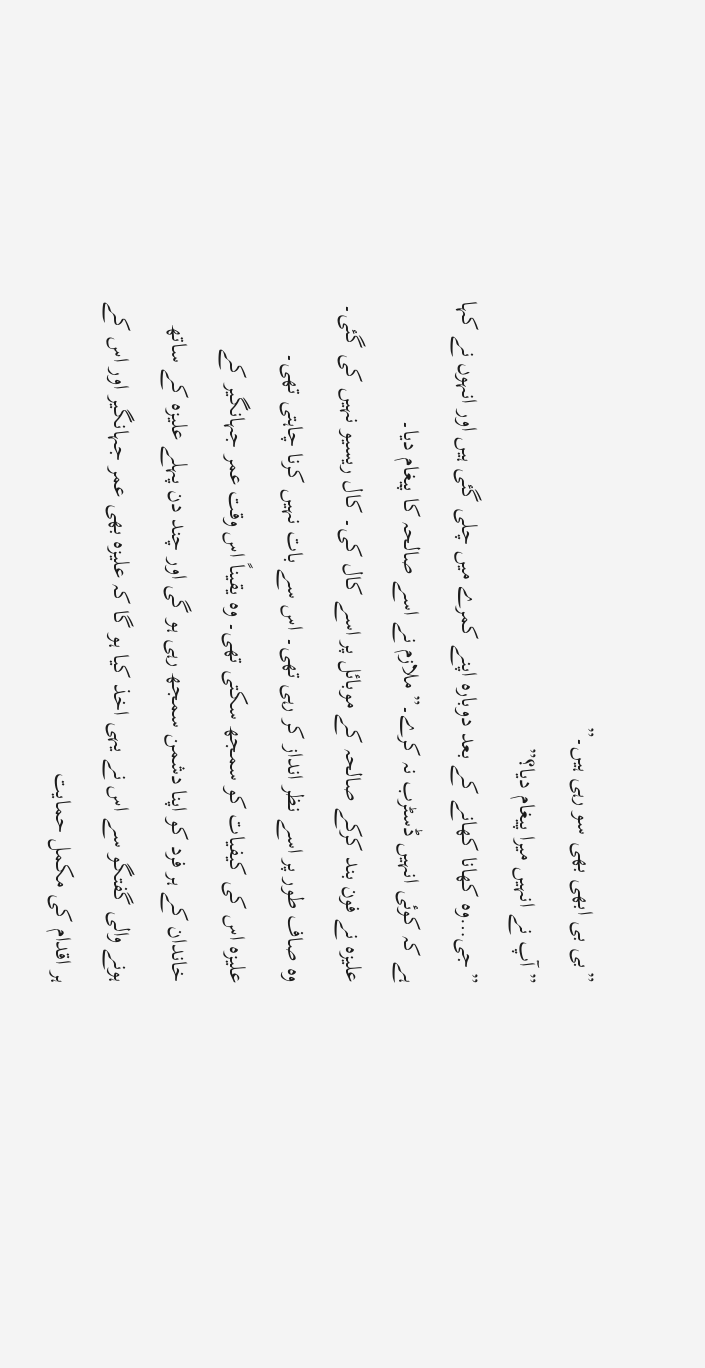”بی بی ابھی بھی سو رہی ہیں۔”
”آپ نے انہیں میرا پیغام دیا؟”
”جی…وہ کھانا کھانے کے بعد دوبارہ اپنے کمرے میں چلی گئی ہیں اور انہوں نے کہا ہے کہ کوئی انہیں ڈسٹرب نہ کرے۔” ملازم نے اسے صالحہ کا پیغام دیا۔
علیزہ نے فون بند کرکے صالحہ کے موبائل پر اسے کال کی۔ کال ریسیو نہیں کی گئی۔ وہ صاف طور پر اسے نظر انداز کر رہی تھی۔ اس سے بات نہیں کرنا چاہتی تھی۔
علیزہ اس کی کیفیات کو سمجھ سکتی تھی۔ وہ یقیناً اس وقت عمر جہانگیر کے خاندان کے ہر فرد کو اپنا دشمن سمجھ رہی ہو گی اور چند دن پہلے علیزہ کے ساتھ ہونے والی گفتگو سے اس نے یہی اخذ کیا ہو گا کہ علیزہ بھی عمر جہانگیر اور اس کے ہر اقدام کی مکمل حمایت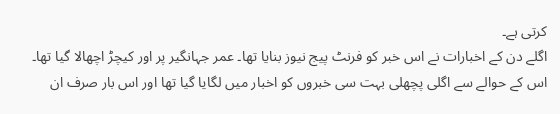کرتی ہے۔
اگلے دن کے اخبارات نے اس خبر کو فرنٹ پیج نیوز بنایا تھا۔ عمر جہانگیر پر اور کیچڑ اچھالا گیا تھا۔ اس کے حوالے سے اگلی پچھلی بہت سی خبروں کو اخبار میں لگایا گیا تھا اور اس بار صرف ان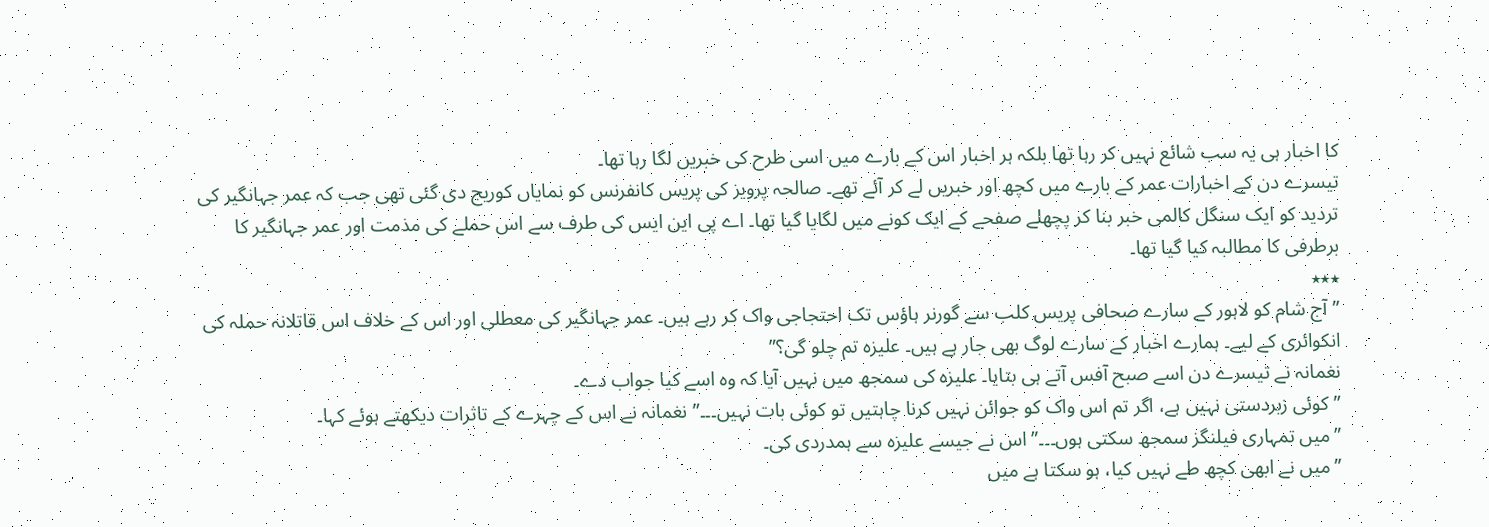کا اخبار ہی یہ سب شائع نہیں کر رہا تھا بلکہ ہر اخبار اس کے بارے میں اسی طرح کی خبریں لگا رہا تھا۔
تیسرے دن کے اخبارات عمر کے بارے میں کچھ اور خبریں لے کر آئے تھے۔ صالحہ پرویز کی پریس کانفرنس کو نمایاں کوریج دی گئی تھی جب کہ عمر جہانگیر کی تردید کو ایک سنگل کالمی خبر بنا کر پچھلے صفحے کے ایک کونے میں لگایا گیا تھا۔ اے پی این ایس کی طرف سے اس حملے کی مذمت اور عمر جہانگیر کا برطرفی کا مطالبہ کیا گیا تھا۔
٭٭٭
”آج شام کو لاہور کے سارے صحافی پریس کلب سے گورنر ہاؤس تک احتجاجی واک کر رہے ہیں۔ عمر جہانگیر کی معطلی اور اس کے خلاف اس قاتلانہ حملہ کی انکوائری کے لیے۔ ہمارے اخبار کے سارے لوگ بھی جار ہے ہیں۔ علیزہ تم چلو گی؟”
نغمانہ نے تیسرے دن اسے صبح آفس آتے ہی بتایا۔ علیزہ کی سمجھ میں نہیں آیا کہ وہ اسے کیا جواب دے۔
”کوئی زبردستی نہیں ہے، اگر تم اس واک کو جوائن نہیں کرنا چاہتیں تو کوئی بات نہیں۔۔۔” نغمانہ نے اس کے چہرے کے تاثرات دیکھتے ہوئے کہا۔
”میں تمہاری فیلنگز سمجھ سکتی ہوں۔۔۔” اس نے جیسے علیزہ سے ہمدردی کی۔
”میں نے ابھی کچھ طے نہیں کیا، ہو سکتا ہے میں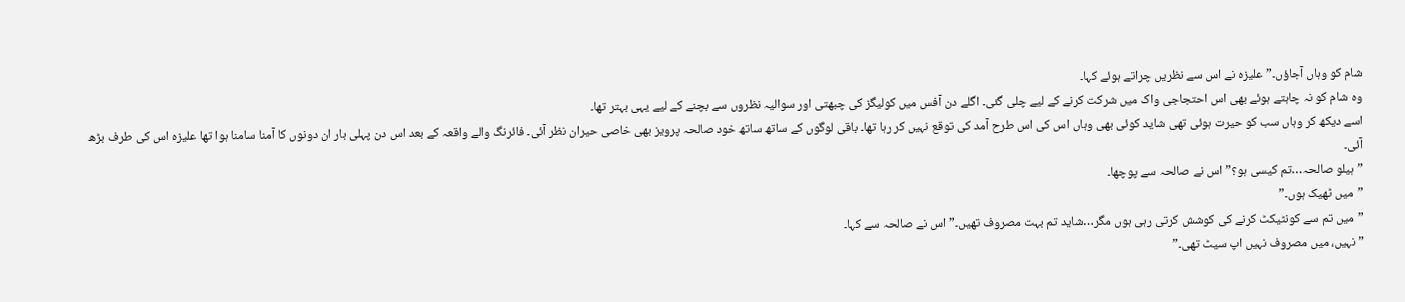شام کو وہاں آجاؤں۔” علیزہ نے اس سے نظریں چراتے ہوئے کہا۔
وہ شام کو نہ چاہتے ہوئے بھی اس احتجاجی واک میں شرکت کرنے کے لیے چلی گئی۔ اگلے دن آفس میں کولیگز کی چبھتی اور سوالیہ نظروں سے بچنے کے لیے یہی بہتر تھا۔
اسے دیکھ کر وہاں سب کو حیرت ہوئی تھی شاید کوئی بھی وہاں اس کی اس طرح آمد کی توقع نہیں کر رہا تھا۔ باقی لوگوں کے ساتھ ساتھ خود صالحہ پرویز بھی خاصی حیران نظر آئی۔ فائرنگ والے واقعہ کے بعد اس دن پہلی بار ان دونوں کا آمنا سامنا ہوا تھا علیزہ اس کی طرف بڑھ آئی۔
”ہیلو صالحہ…تم کیسی ہو؟” اس نے صالحہ سے پوچھا۔
”میں ٹھیک ہوں۔”
”میں تم سے کونٹیکٹ کرنے کی کوشش کرتی رہی ہوں مگر…شاید تم بہت مصروف تھیں۔” اس نے صالحہ سے کہا۔
”نہیں، میں مصروف نہیں اپ سیٹ تھی۔”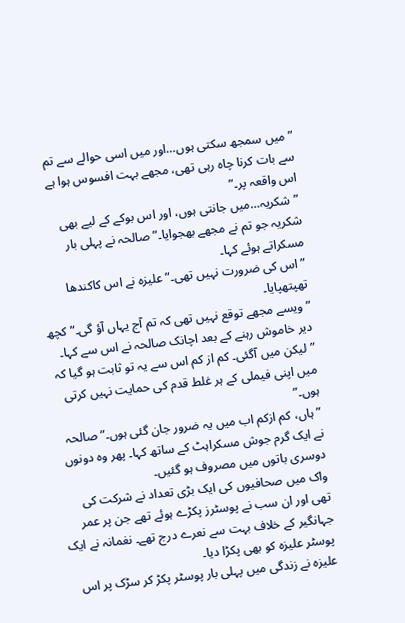”میں سمجھ سکتی ہوں…اور میں اسی حوالے سے تم سے بات کرنا چاہ رہی تھی، مجھے بہت افسوس ہوا ہے اس واقعہ پر۔”
”شکریہ…میں جانتی ہوں، اور اس بوکے کے لیے بھی شکریہ جو تم نے مجھے بھجوایا۔” صالحہ نے پہلی بار مسکراتے ہوئے کہا۔
”اس کی ضرورت نہیں تھی۔” علیزہ نے اس کاکندھا تھپتھپایا۔
”ویسے مجھے توقع نہیں تھی کہ تم آج یہاں آؤ گی۔” کچھ دیر خاموش رہنے کے بعد اچانک صالحہ نے اس سے کہا۔
”لیکن میں آگئی۔ کم از کم اس سے یہ تو ثابت ہو گیا کہ میں اپنی فیملی کے ہر غلط قدم کی حمایت نہیں کرتی ہوں۔”
”ہاں، کم ازکم اب میں یہ ضرور جان گئی ہوں۔” صالحہ نے ایک گرم جوش مسکراہٹ کے ساتھ کہا۔ پھر وہ دونوں دوسری باتوں میں مصروف ہو گئیں۔
واک میں صحافیوں کی ایک بڑی تعداد نے شرکت کی تھی اور ان سب نے پوسٹرز پکڑے ہوئے تھے جن پر عمر جہانگیر کے خلاف بہت سے نعرے درج تھے۔ نغمانہ نے ایک پوسٹر علیزہ کو بھی پکڑا دیا۔
علیزہ نے زندگی میں پہلی بار پوسٹر پکڑ کر سڑک پر اس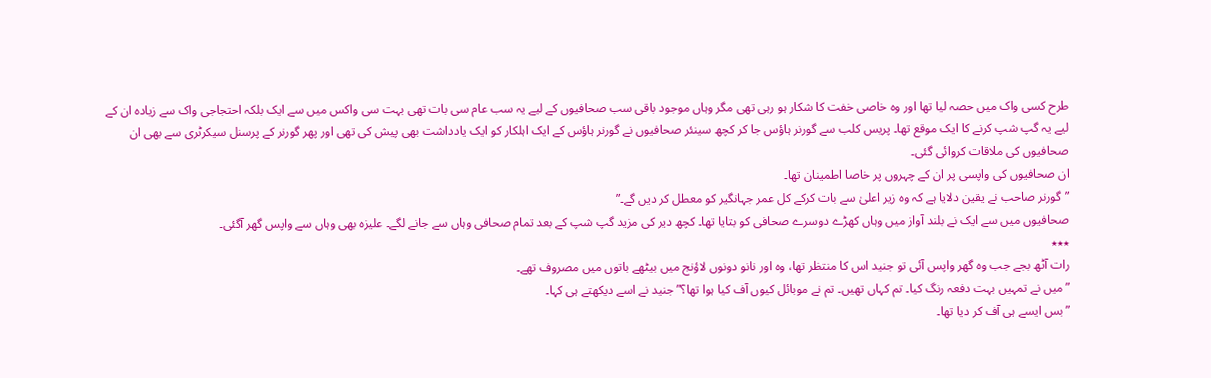طرح کسی واک میں حصہ لیا تھا اور وہ خاصی خفت کا شکار ہو رہی تھی مگر وہاں موجود باقی سب صحافیوں کے لیے یہ سب عام سی بات تھی بہت سی واکس میں سے ایک بلکہ احتجاجی واک سے زیادہ ان کے لیے یہ گپ شپ کرنے کا ایک موقع تھا۔ پریس کلب سے گورنر ہاؤس جا کر کچھ سینئر صحافیوں نے گورنر ہاؤس کے ایک اہلکار کو ایک یادداشت بھی پیش کی تھی اور پھر گورنر کے پرسنل سیکرٹری سے بھی ان صحافیوں کی ملاقات کروائی گئی۔
ان صحافیوں کی واپسی پر ان کے چہروں پر خاصا اطمینان تھا۔
”گورنر صاحب نے یقین دلایا ہے کہ وہ زیر اعلیٰ سے بات کرکے کل عمر جہانگیر کو معطل کر دیں گے۔”
صحافیوں میں سے ایک نے بلند آواز میں وہاں کھڑے دوسرے صحافی کو بتایا تھا۔ کچھ دیر کی مزید گپ شپ کے بعد تمام صحافی وہاں سے جانے لگے۔ علیزہ بھی وہاں سے واپس گھر آگئی۔
٭٭٭
رات آٹھ بجے جب وہ گھر واپس آئی تو جنید اس کا منتظر تھا، وہ اور نانو دونوں لاؤنج میں بیٹھے باتوں میں مصروف تھے۔
”میں نے تمہیں بہت دفعہ رنگ کیا۔ تم کہاں تھیں۔ تم نے موبائل کیوں آف کیا ہوا تھا؟” جنید نے اسے دیکھتے ہی کہا۔
”بس ایسے ہی آف کر دیا تھا۔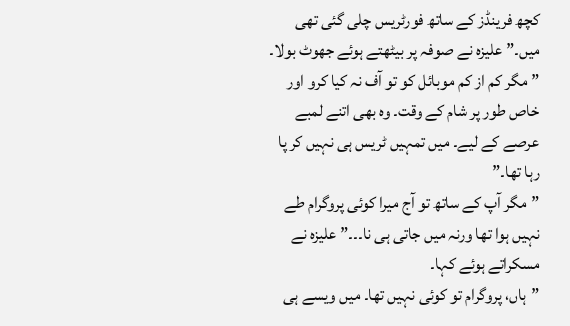کچھ فرینڈز کے ساتھ فورٹریس چلی گئی تھی میں۔” علیزہ نے صوفہ پر بیٹھتے ہوئے جھوٹ بولا۔
”مگر کم از کم موبائل کو تو آف نہ کیا کرو اور خاص طور پر شام کے وقت۔ وہ بھی اتنے لمبے عرصے کے لیے۔ میں تمہیں ٹریس ہی نہیں کر پا رہا تھا۔”
”مگر آپ کے ساتھ تو آج میرا کوئی پروگرام طے نہیں ہوا تھا ورنہ میں جاتی ہی نا۔۔۔” علیزہ نے مسکراتے ہوئے کہا۔
”ہاں، پروگرام تو کوئی نہیں تھا۔ میں ویسے ہی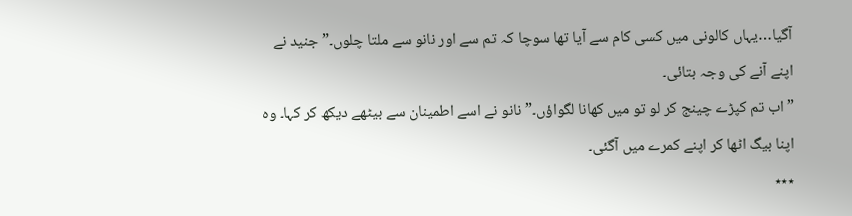آگیا…یہاں کالونی میں کسی کام سے آیا تھا سوچا کہ تم سے اور نانو سے ملتا چلوں۔” جنید نے اپنے آنے کی وجہ بتائی۔
”اب تم کپڑے چینج کر لو تو میں کھانا لگواؤں۔” نانو نے اسے اطمینان سے بیٹھے دیکھ کر کہا۔ وہ اپنا بیگ اٹھا کر اپنے کمرے میں آگئی۔
٭٭٭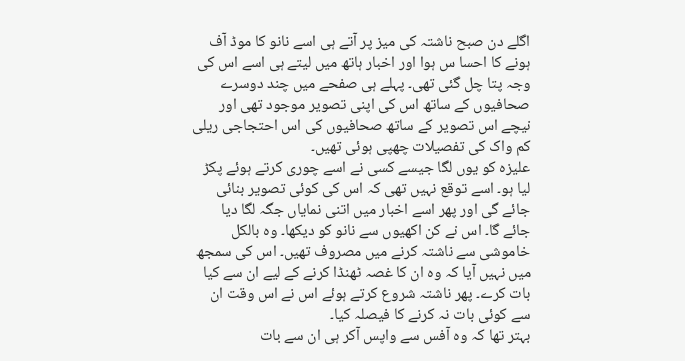اگلے دن صبح ناشتہ کی میز پر آتے ہی اسے نانو کا موڈ آف ہونے کا احسا س ہوا اور اخبار ہاتھ میں لیتے ہی اسے اس کی وجہ پتا چل گئی تھی۔ پہلے ہی صفحے میں چند دوسرے صحافیوں کے ساتھ اس کی اپنی تصویر موجود تھی اور نیچے اس تصویر کے ساتھ صحافیوں کی اس احتجاجی ریلی کم واک کی تفصیلات چھپی ہوئی تھیں۔
علیزہ کو یوں لگا جیسے کسی نے اسے چوری کرتے ہوئے پکڑ لیا ہو۔ اسے توقع نہیں تھی کہ اس کی کوئی تصویر بنائی جائے گی اور پھر اسے اخبار میں اتنی نمایاں جگہ لگا دیا جائے گا۔ اس نے کن اکھیوں سے نانو کو دیکھا۔ وہ بالکل خاموشی سے ناشتہ کرنے میں مصروف تھیں۔ اس کی سمجھ میں نہیں آیا کہ وہ ان کا غصہ ٹھنڈا کرنے کے لیے ان سے کیا بات کرے۔ پھر ناشتہ شروع کرتے ہوئے اس نے اس وقت ان سے کوئی بات نہ کرنے کا فیصلہ کیا۔
بہتر تھا کہ وہ آفس سے واپس آکر ہی ان سے بات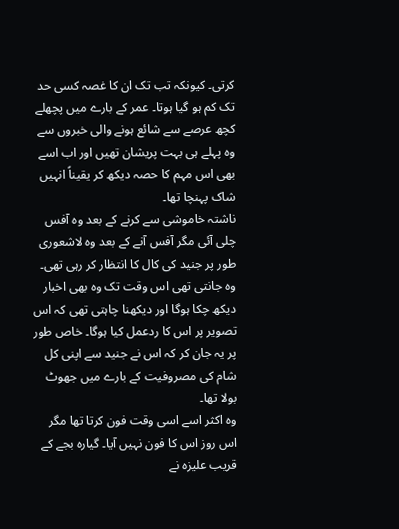کرتی۔ کیونکہ تب تک ان کا غصہ کسی حد تک کم ہو گیا ہوتا۔ عمر کے بارے میں پچھلے کچھ عرصے سے شائع ہونے والی خبروں سے وہ پہلے ہی بہت پریشان تھیں اور اب اسے بھی اس مہم کا حصہ دیکھ کر یقیناً انہیں شاک پہنچا تھا۔
ناشتہ خاموشی سے کرنے کے بعد وہ آفس چلی آئی مگر آفس آنے کے بعد وہ لاشعوری طور پر جنید کی کال کا انتظار کر رہی تھی۔ وہ جانتی تھی اس وقت تک وہ بھی اخبار دیکھ چکا ہوگا اور دیکھنا چاہتی تھی کہ اس تصویر پر اس کا ردعمل کیا ہوگا۔ خاص طور پر یہ جان کر کہ اس نے جنید سے اپنی کل شام کی مصروفیت کے بارے میں جھوٹ بولا تھا۔
وہ اکثر اسے اسی وقت فون کرتا تھا مگر اس روز اس کا فون نہیں آیا۔ گیارہ بجے کے قریب علیزہ نے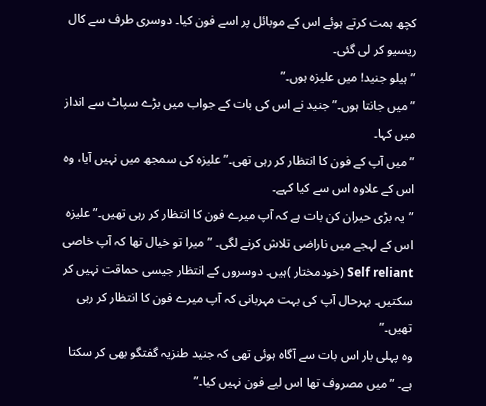کچھ ہمت کرتے ہوئے اس کے موبائل پر اسے فون کیا۔ دوسری طرف سے کال ریسیو کر لی گئی۔
”ہیلو جنید! میں علیزہ ہوں۔”
”میں جانتا ہوں۔” جنید نے اس کی بات کے جواب میں بڑے سپاٹ سے انداز میں کہا۔
”میں آپ کے فون کا انتظار کر رہی تھی۔” علیزہ کی سمجھ میں نہیں آیا، وہ اس کے علاوہ اس سے کیا کہے۔
”یہ بڑی حیران کن بات ہے کہ آپ میرے فون کا انتظار کر رہی تھیں۔” علیزہ اس کے لہجے میں ناراضی تلاش کرنے لگی۔ ”میرا تو خیال تھا کہ آپ خاصی Self reliant (خودمختار )ہیں۔ دوسروں کے انتظار جیسی حماقت نہیں کر سکتیں۔ بہرحال آپ کی بہت مہربانی کہ آپ میرے فون کا انتظار کر رہی تھیں۔”
وہ پہلی بار اس بات سے آگاہ ہوئی تھی کہ جنید طنزیہ گفتگو بھی کر سکتا ہے۔ ”میں مصروف تھا اس لیے فون نہیں کیا۔”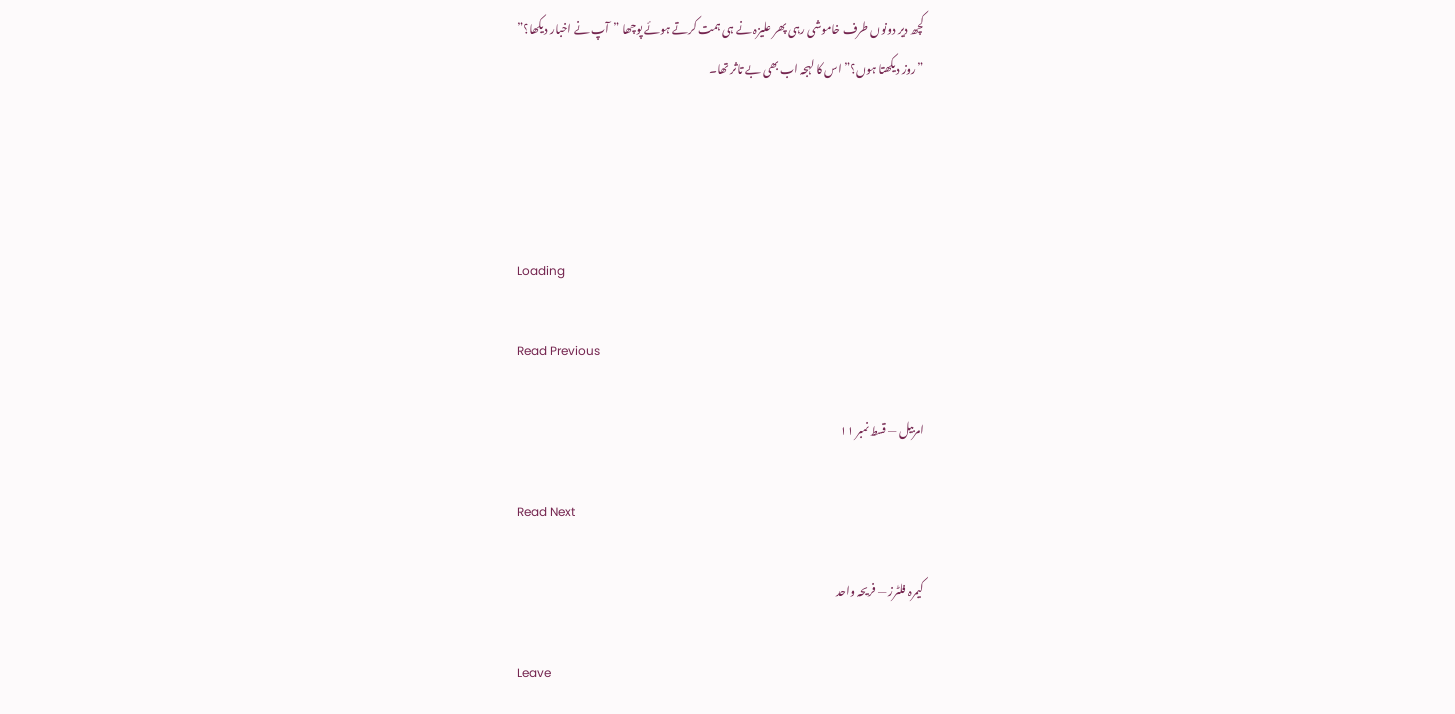کچھ دیر دونوں طرف خاموشی رہی پھر علیزہ نے ہی ہمت کرتے ہوئے پوچھا ”آپ نے اخبار دیکھا؟”
”روز دیکھتا ہوں؟” اس کا لہجہ اب بھی بے تاثر تھا۔




Loading

Read Previous

امربیل — قسط نمبر ۱۱

Read Next

کیمرہ فلٹرز — فریحہ واحد

Leave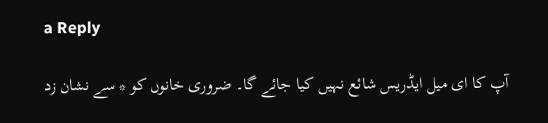a Reply

آپ کا ای میل ایڈریس شائع نہیں کیا جائے گا۔ ضروری خانوں کو * سے نشان زد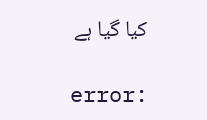کیا گیا ہے

error: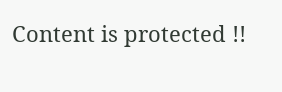Content is protected !!